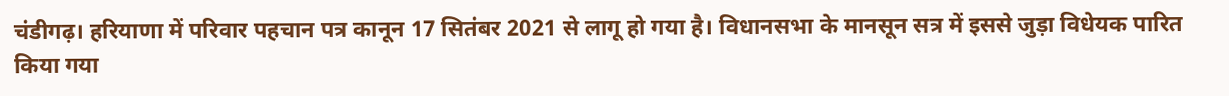चंडीगढ़। हरियाणा में परिवार पहचान पत्र कानून 17 सितंबर 2021 से लागू हो गया है। विधानसभा के मानसून सत्र में इससे जुड़ा विधेयक पारित किया गया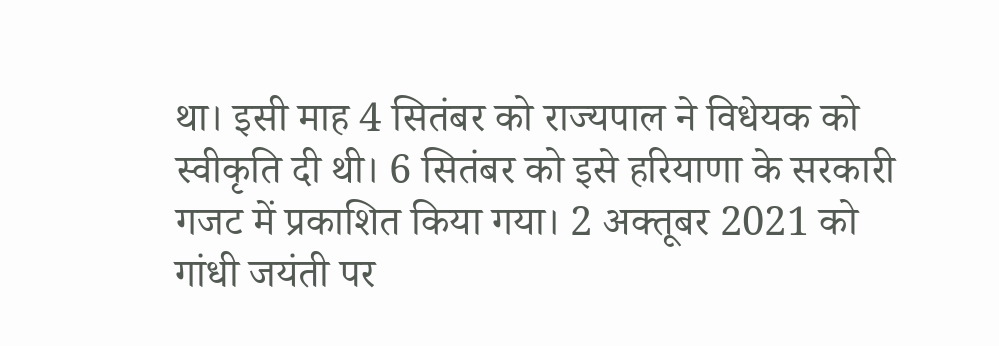था। इसी माह 4 सितंबर को राज्यपाल ने विधेयक को स्वीकृति दी थी। 6 सितंबर को इसे हरियाणा के सरकारी गजट में प्रकाशित किया गया। 2 अक्तूबर 2021 को गांधी जयंती पर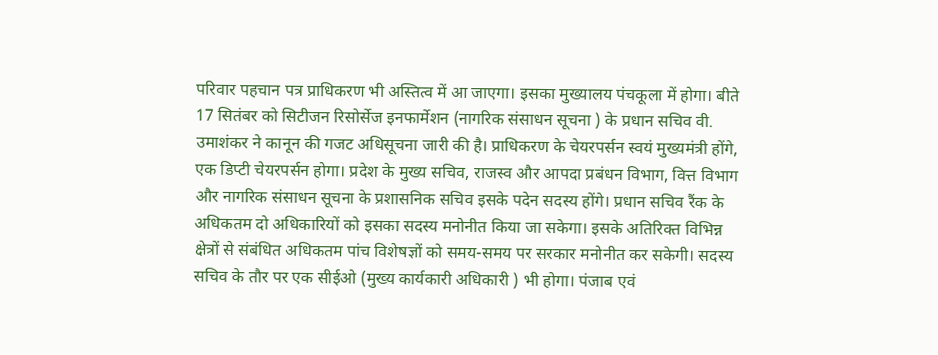परिवार पहचान पत्र प्राधिकरण भी अस्तित्व में आ जाएगा। इसका मुख्यालय पंचकूला में होगा। बीते 17 सितंबर को सिटीजन रिसोर्सेज इनफार्मेशन (नागरिक संसाधन सूचना ) के प्रधान सचिव वी. उमाशंकर ने कानून की गजट अधिसूचना जारी की है। प्राधिकरण के चेयरपर्सन स्वयं मुख्यमंत्री होंगे, एक डिप्टी चेयरपर्सन होगा। प्रदेश के मुख्य सचिव, राजस्व और आपदा प्रबंधन विभाग, वित्त विभाग और नागरिक संसाधन सूचना के प्रशासनिक सचिव इसके पदेन सदस्य होंगे। प्रधान सचिव रैंक के अधिकतम दो अधिकारियों को इसका सदस्य मनोनीत किया जा सकेगा। इसके अतिरिक्त विभिन्न क्षेत्रों से संबंधित अधिकतम पांच विशेषज्ञों को समय-समय पर सरकार मनोनीत कर सकेगी। सदस्य सचिव के तौर पर एक सीईओ (मुख्य कार्यकारी अधिकारी ) भी होगा। पंजाब एवं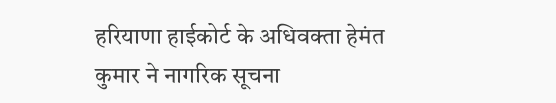हरियाणा हाईकोर्ट के अधिवक्ता हेमंत कुमार ने नागरिक सूचना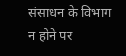संसाधन के विभाग न होने पर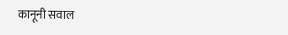कानूनी सवाल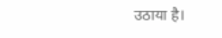उठाया है।